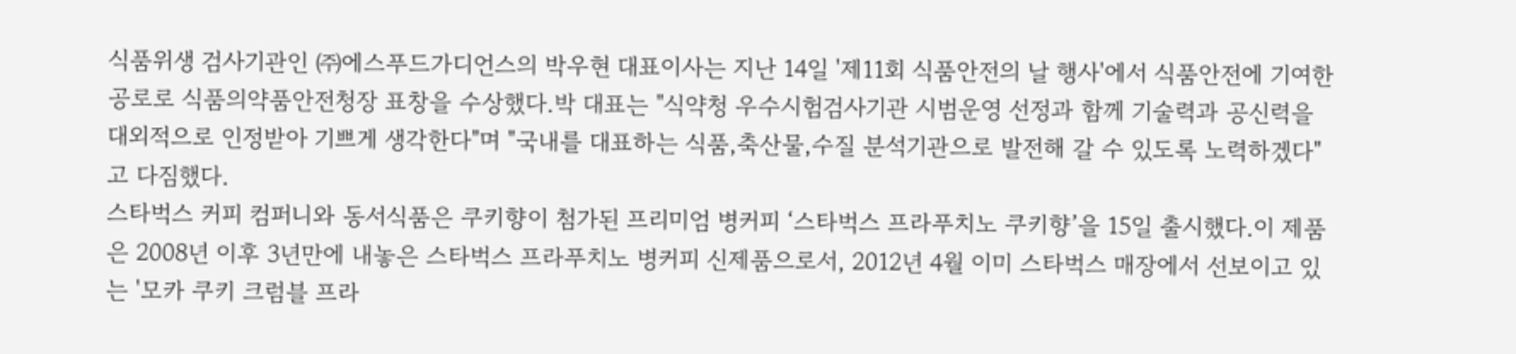식품위생 검사기관인 ㈜에스푸드가디언스의 박우현 대표이사는 지난 14일 '제11회 식품안전의 날 행사'에서 식품안전에 기여한 공로로 식품의약품안전청장 표창을 수상했다.박 대표는 "식약청 우수시험검사기관 시범운영 선정과 함께 기술력과 공신력을 대외적으로 인정받아 기쁘게 생각한다"며 "국내를 대표하는 식품,축산물,수질 분석기관으로 발전해 갈 수 있도록 노력하겠다"고 다짐했다.
스타벅스 커피 컴퍼니와 동서식품은 쿠키향이 첨가된 프리미엄 병커피 ‘스타벅스 프라푸치노 쿠키향’을 15일 출시했다.이 제품은 2008년 이후 3년만에 내놓은 스타벅스 프라푸치노 병커피 신제품으로서, 2012년 4월 이미 스타벅스 매장에서 선보이고 있는 '모카 쿠키 크럼블 프라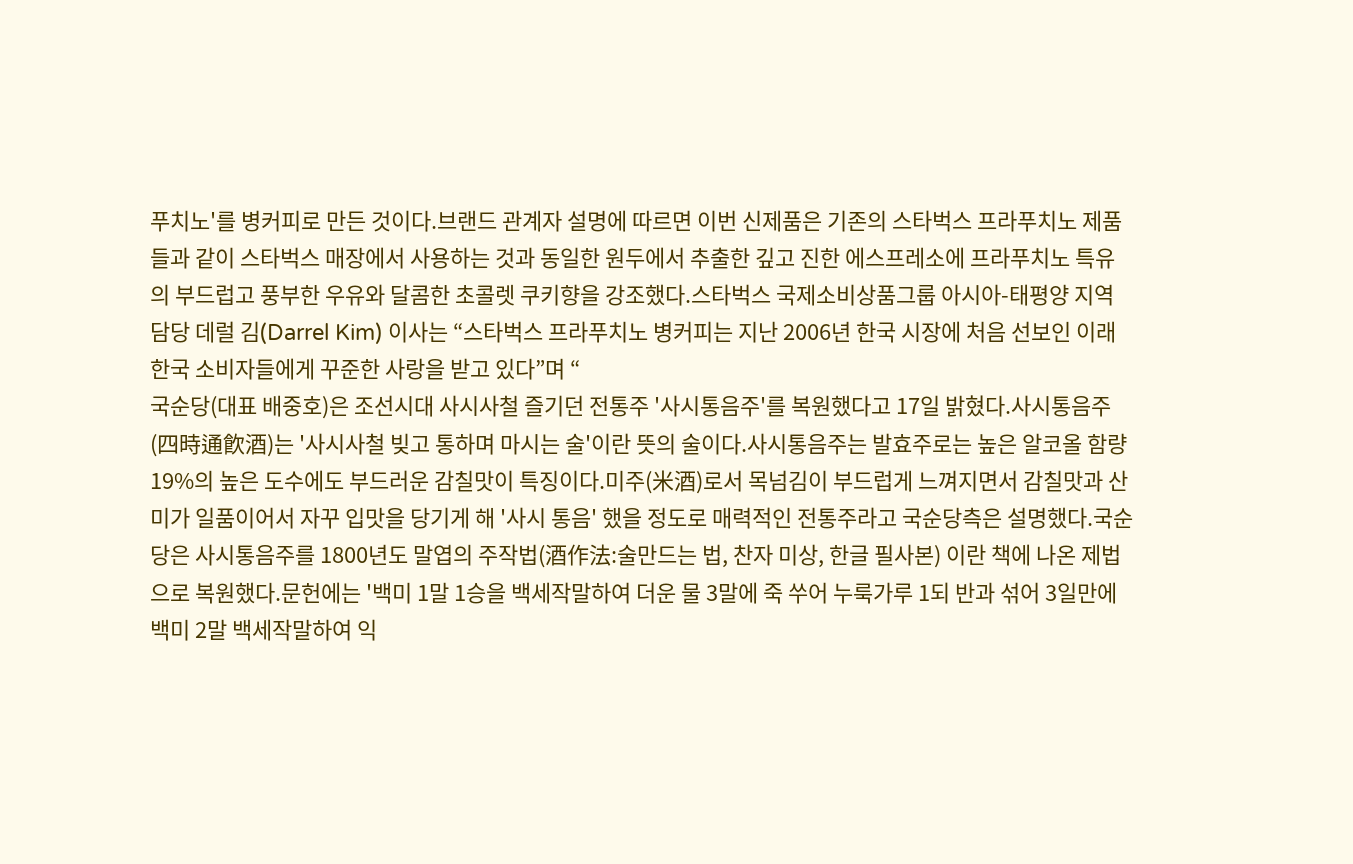푸치노'를 병커피로 만든 것이다.브랜드 관계자 설명에 따르면 이번 신제품은 기존의 스타벅스 프라푸치노 제품들과 같이 스타벅스 매장에서 사용하는 것과 동일한 원두에서 추출한 깊고 진한 에스프레소에 프라푸치노 특유의 부드럽고 풍부한 우유와 달콤한 초콜렛 쿠키향을 강조했다.스타벅스 국제소비상품그룹 아시아-태평양 지역 담당 데럴 김(Darrel Kim) 이사는 “스타벅스 프라푸치노 병커피는 지난 2006년 한국 시장에 처음 선보인 이래 한국 소비자들에게 꾸준한 사랑을 받고 있다”며 “
국순당(대표 배중호)은 조선시대 사시사철 즐기던 전통주 '사시통음주'를 복원했다고 17일 밝혔다.사시통음주(四時通飮酒)는 '사시사철 빚고 통하며 마시는 술'이란 뜻의 술이다.사시통음주는 발효주로는 높은 알코올 함량 19%의 높은 도수에도 부드러운 감칠맛이 특징이다.미주(米酒)로서 목넘김이 부드럽게 느껴지면서 감칠맛과 산미가 일품이어서 자꾸 입맛을 당기게 해 '사시 통음' 했을 정도로 매력적인 전통주라고 국순당측은 설명했다.국순당은 사시통음주를 1800년도 말엽의 주작법(酒作法:술만드는 법, 찬자 미상, 한글 필사본) 이란 책에 나온 제법으로 복원했다.문헌에는 '백미 1말 1승을 백세작말하여 더운 물 3말에 죽 쑤어 누룩가루 1되 반과 섞어 3일만에 백미 2말 백세작말하여 익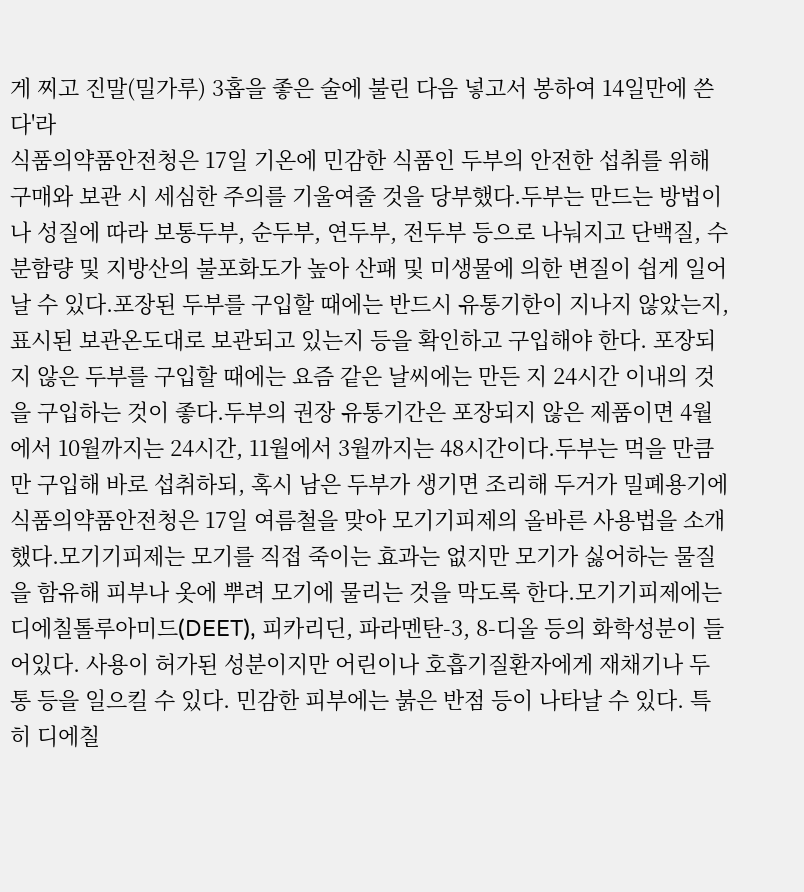게 찌고 진말(밀가루) 3홉을 좋은 술에 불린 다음 넣고서 봉하여 14일만에 쓴다'라
식품의약품안전청은 17일 기온에 민감한 식품인 두부의 안전한 섭취를 위해 구매와 보관 시 세심한 주의를 기울여줄 것을 당부했다.두부는 만드는 방법이나 성질에 따라 보통두부, 순두부, 연두부, 전두부 등으로 나눠지고 단백질, 수분함량 및 지방산의 불포화도가 높아 산패 및 미생물에 의한 변질이 쉽게 일어날 수 있다.포장된 두부를 구입할 때에는 반드시 유통기한이 지나지 않았는지, 표시된 보관온도대로 보관되고 있는지 등을 확인하고 구입해야 한다. 포장되지 않은 두부를 구입할 때에는 요즘 같은 날씨에는 만든 지 24시간 이내의 것을 구입하는 것이 좋다.두부의 권장 유통기간은 포장되지 않은 제품이면 4월에서 10월까지는 24시간, 11월에서 3월까지는 48시간이다.두부는 먹을 만큼만 구입해 바로 섭취하되, 혹시 남은 두부가 생기면 조리해 두거가 밀폐용기에
식품의약품안전청은 17일 여름철을 맞아 모기기피제의 올바른 사용법을 소개했다.모기기피제는 모기를 직접 죽이는 효과는 없지만 모기가 싫어하는 물질을 함유해 피부나 옷에 뿌려 모기에 물리는 것을 막도록 한다.모기기피제에는 디에칠톨루아미드(DEET), 피카리딘, 파라멘탄-3, 8-디올 등의 화학성분이 들어있다. 사용이 허가된 성분이지만 어린이나 호흡기질환자에게 재채기나 두통 등을 일으킬 수 있다. 민감한 피부에는 붉은 반점 등이 나타날 수 있다. 특히 디에칠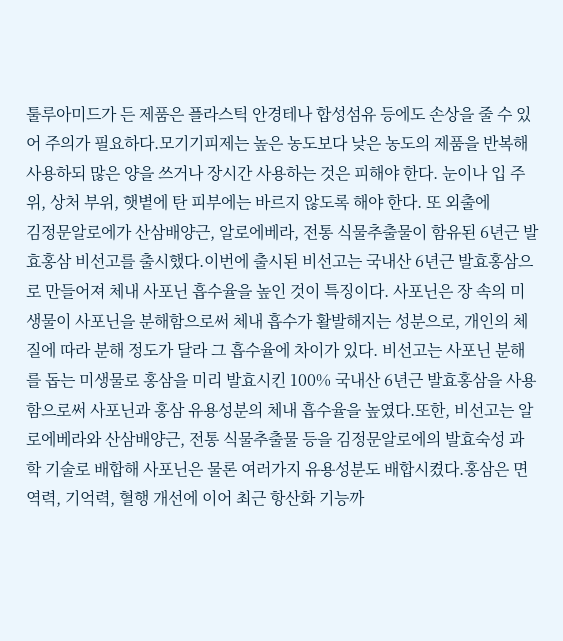툴루아미드가 든 제품은 플라스틱 안경테나 합성섬유 등에도 손상을 줄 수 있어 주의가 필요하다.모기기피제는 높은 농도보다 낮은 농도의 제품을 반복해 사용하되 많은 양을 쓰거나 장시간 사용하는 것은 피해야 한다. 눈이나 입 주위, 상처 부위, 햇볕에 탄 피부에는 바르지 않도록 해야 한다. 또 외출에
김정문알로에가 산삼배양근, 알로에베라, 전통 식물추출물이 함유된 6년근 발효홍삼 비선고를 출시했다.이번에 출시된 비선고는 국내산 6년근 발효홍삼으로 만들어져 체내 사포닌 흡수율을 높인 것이 특징이다. 사포닌은 장 속의 미생물이 사포닌을 분해함으로써 체내 흡수가 활발해지는 성분으로, 개인의 체질에 따라 분해 정도가 달라 그 흡수율에 차이가 있다. 비선고는 사포닌 분해를 돕는 미생물로 홍삼을 미리 발효시킨 100% 국내산 6년근 발효홍삼을 사용함으로써 사포닌과 홍삼 유용성분의 체내 흡수율을 높였다.또한, 비선고는 알로에베라와 산삼배양근, 전통 식물추출물 등을 김정문알로에의 발효숙성 과학 기술로 배합해 사포닌은 물론 여러가지 유용성분도 배합시켰다.홍삼은 면역력, 기억력, 혈행 개선에 이어 최근 항산화 기능까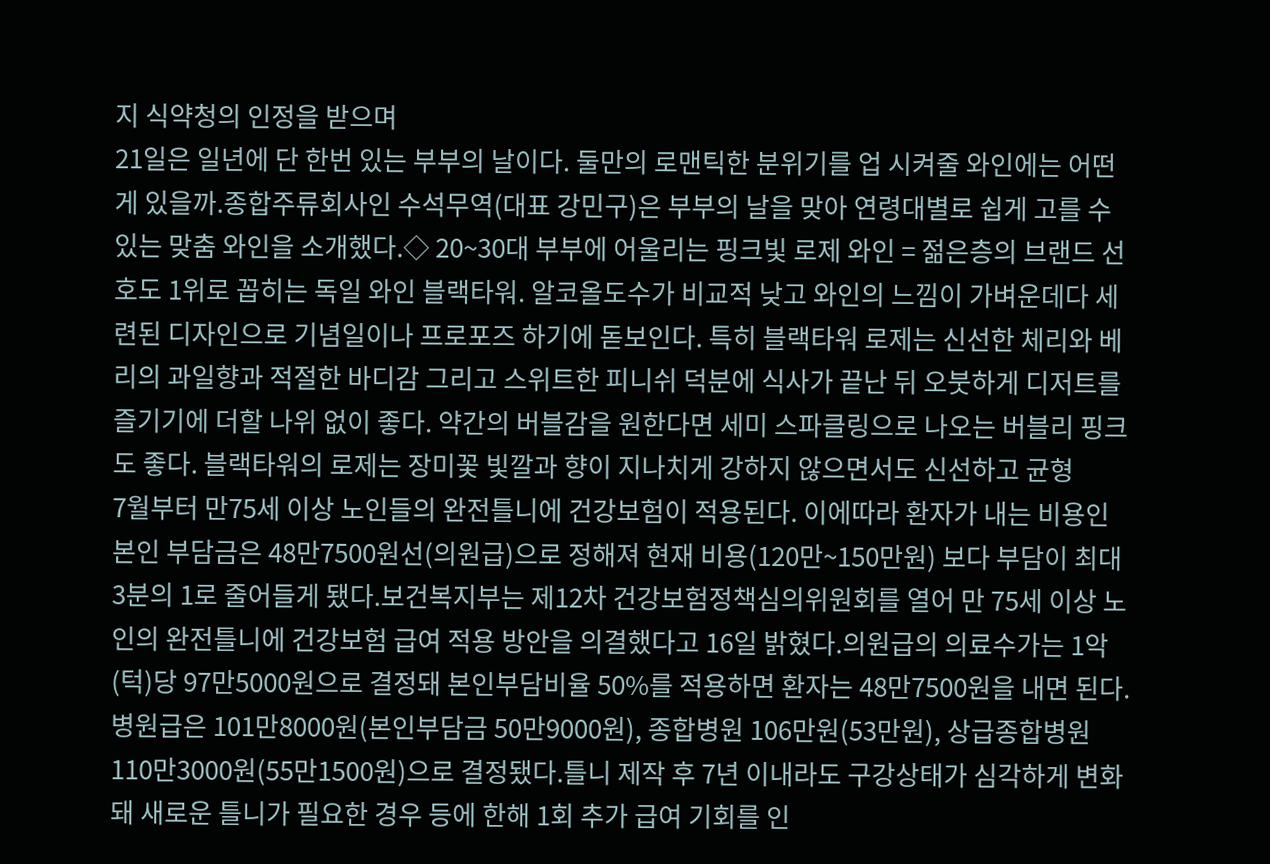지 식약청의 인정을 받으며
21일은 일년에 단 한번 있는 부부의 날이다. 둘만의 로맨틱한 분위기를 업 시켜줄 와인에는 어떤 게 있을까.종합주류회사인 수석무역(대표 강민구)은 부부의 날을 맞아 연령대별로 쉽게 고를 수 있는 맞춤 와인을 소개했다.◇ 20~30대 부부에 어울리는 핑크빛 로제 와인 = 젊은층의 브랜드 선호도 1위로 꼽히는 독일 와인 블랙타워. 알코올도수가 비교적 낮고 와인의 느낌이 가벼운데다 세련된 디자인으로 기념일이나 프로포즈 하기에 돋보인다. 특히 블랙타워 로제는 신선한 체리와 베리의 과일향과 적절한 바디감 그리고 스위트한 피니쉬 덕분에 식사가 끝난 뒤 오붓하게 디저트를 즐기기에 더할 나위 없이 좋다. 약간의 버블감을 원한다면 세미 스파클링으로 나오는 버블리 핑크도 좋다. 블랙타워의 로제는 장미꽃 빛깔과 향이 지나치게 강하지 않으면서도 신선하고 균형
7월부터 만75세 이상 노인들의 완전틀니에 건강보험이 적용된다. 이에따라 환자가 내는 비용인 본인 부담금은 48만7500원선(의원급)으로 정해져 현재 비용(120만~150만원) 보다 부담이 최대 3분의 1로 줄어들게 됐다.보건복지부는 제12차 건강보험정책심의위원회를 열어 만 75세 이상 노인의 완전틀니에 건강보험 급여 적용 방안을 의결했다고 16일 밝혔다.의원급의 의료수가는 1악(턱)당 97만5000원으로 결정돼 본인부담비율 50%를 적용하면 환자는 48만7500원을 내면 된다. 병원급은 101만8000원(본인부담금 50만9000원), 종합병원 106만원(53만원), 상급종합병원 110만3000원(55만1500원)으로 결정됐다.틀니 제작 후 7년 이내라도 구강상태가 심각하게 변화돼 새로운 틀니가 필요한 경우 등에 한해 1회 추가 급여 기회를 인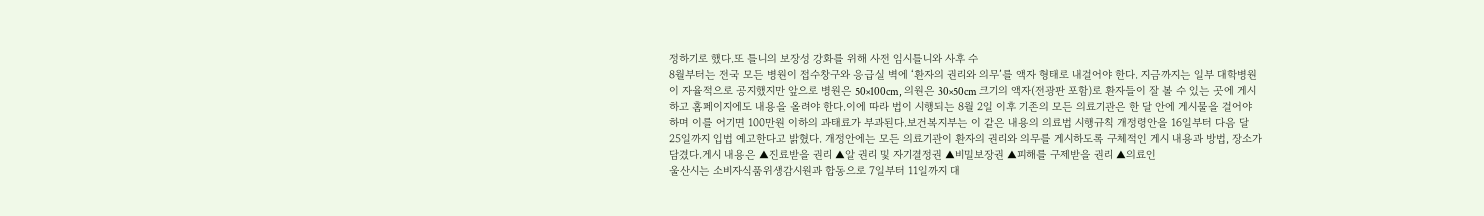정하기로 했다.또 틀니의 보장성 강화를 위해 사전 임시틀니와 사후 수
8월부터는 전국 모든 병원이 접수창구와 응급실 벽에 ‘환자의 권리와 의무’를 액자 형태로 내걸어야 한다. 지금까지는 일부 대학병원이 자율적으로 공지했지만 앞으로 병원은 50×100cm, 의원은 30×50cm 크기의 액자(전광판 포함)로 환자들이 잘 볼 수 있는 곳에 게시하고 홈페이지에도 내용을 올려야 한다.이에 따라 법이 시행되는 8월 2일 이후 기존의 모든 의료기관은 한 달 안에 게시물을 걸어야 하며 이를 어기면 100만원 이하의 과태료가 부과된다.보건복지부는 이 같은 내용의 의료법 시행규칙 개정령안을 16일부터 다음 달 25일까지 입법 예고한다고 밝혔다. 개정안에는 모든 의료기관이 환자의 권리와 의무를 게시하도록 구체적인 게시 내용과 방법, 장소가 담겼다.게시 내용은 ▲진료받을 권리 ▲알 권리 및 자기결정권 ▲비밀보장권 ▲피해를 구제받을 권리 ▲의료인
울산시는 소비자식품위생감시원과 합동으로 7일부터 11일까지 대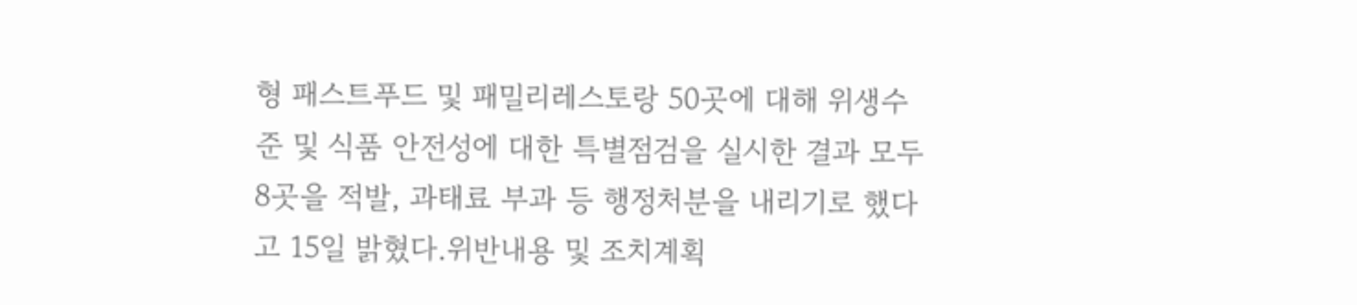형 패스트푸드 및 패밀리레스토랑 50곳에 대해 위생수준 및 식품 안전성에 대한 특별점검을 실시한 결과 모두 8곳을 적발, 과태료 부과 등 행정처분을 내리기로 했다고 15일 밝혔다.위반내용 및 조치계획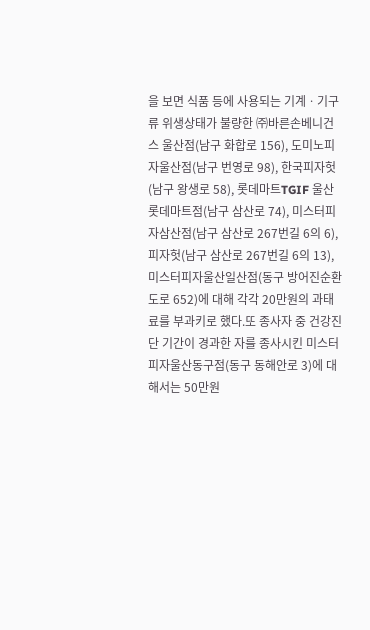을 보면 식품 등에 사용되는 기계ㆍ기구류 위생상태가 불량한 ㈜바른손베니건스 울산점(남구 화합로 156), 도미노피자울산점(남구 번영로 98), 한국피자헛(남구 왕생로 58), 롯데마트TGIF 울산롯데마트점(남구 삼산로 74), 미스터피자삼산점(남구 삼산로 267번길 6의 6), 피자헛(남구 삼산로 267번길 6의 13), 미스터피자울산일산점(동구 방어진순환도로 652)에 대해 각각 20만원의 과태료를 부과키로 했다.또 종사자 중 건강진단 기간이 경과한 자를 종사시킨 미스터피자울산동구점(동구 동해안로 3)에 대해서는 50만원